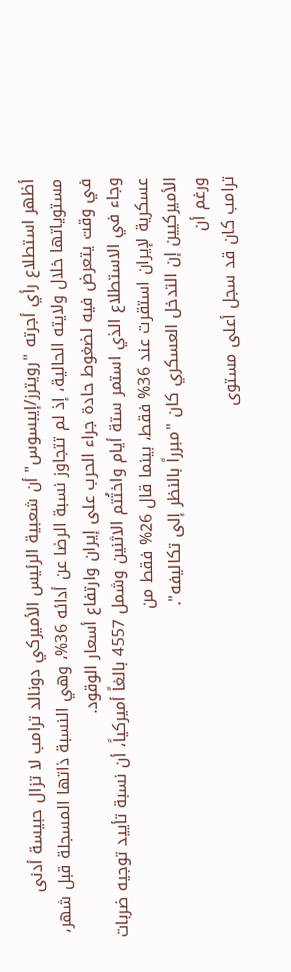أظهر استطلاع رأي أجرته "رويترز/إيبسوس" أن شعبية الرئيس الأميركي دونالد ترامب لا تزال حبيسة أدنى مستوياتها خلال ولايته الحالية، إذ لم تتجاوز نسبة الرضا عن أدائه 36%، وهي النسبة ذاتها المسجلة قبل شهر، في وقت يتعرض فيه لضغوط حادة جراء الحرب على إيران وارتفاع أسعار الوقود.
وجاء في الاستطلاع الذي استمر ستة أيام واختُتم الاثنين وشمل 4557 بالغاً أميركياً، أن نسبة تأييد توجيه ضربات عسكرية لإيران استقرت عند 36% فقط، بينما قال 26% فقط من
الأميركيين إن التدخل العسكري كان "مبرراً بالنظر إلى تكاليفه".
ورغم أن
ترامب كان قد سجل أعلى مستوى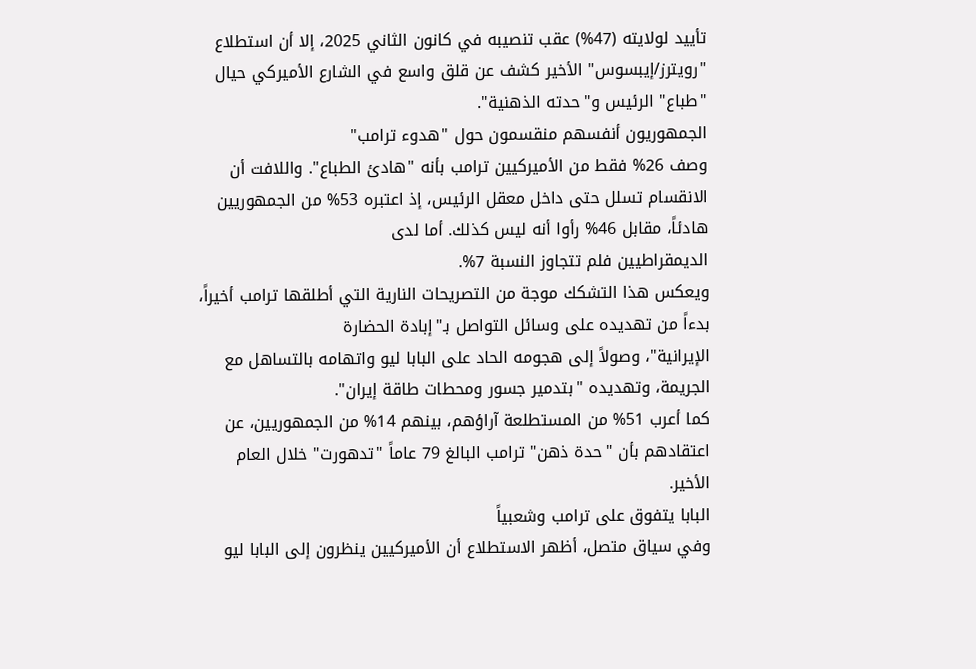تأييد لولايته (47%) عقب تنصيبه في كانون الثاني 2025، إلا أن استطلاع "رويترز/إيبسوس" الأخير كشف عن قلق واسع في الشارع الأميركي حيال "طباع" الرئيس و"حدته الذهنية".
الجمهوريون أنفسهم منقسمون حول "هدوء ترامب"
وصف 26% فقط من الأميركيين ترامب بأنه "هادئ الطباع". واللافت أن الانقسام تسلل حتى داخل معقل الرئيس، إذ اعتبره 53% من الجمهوريين هادئاً، مقابل 46% رأوا أنه ليس كذلك. أما لدى
الديمقراطيين فلم تتجاوز النسبة 7%.
ويعكس هذا التشكك موجة من التصريحات النارية التي أطلقها ترامب أخيراً، بدءاً من تهديده على وسائل التواصل بـ"إبادة الحضارة
الإيرانية"، وصولاً إلى هجومه الحاد على البابا ليو واتهامه بالتساهل مع الجريمة، وتهديده "بتدمير جسور ومحطات طاقة إيران".
كما أعرب 51% من المستطلعة آراؤهم، بينهم 14% من الجمهوريين، عن اعتقادهم بأن "حدة ذهن" ترامب البالغ 79 عاماً "تدهورت" خلال العام الأخير.
البابا يتفوق على ترامب وشعبياً
وفي سياق متصل، أظهر الاستطلاع أن الأميركيين ينظرون إلى البابا ليو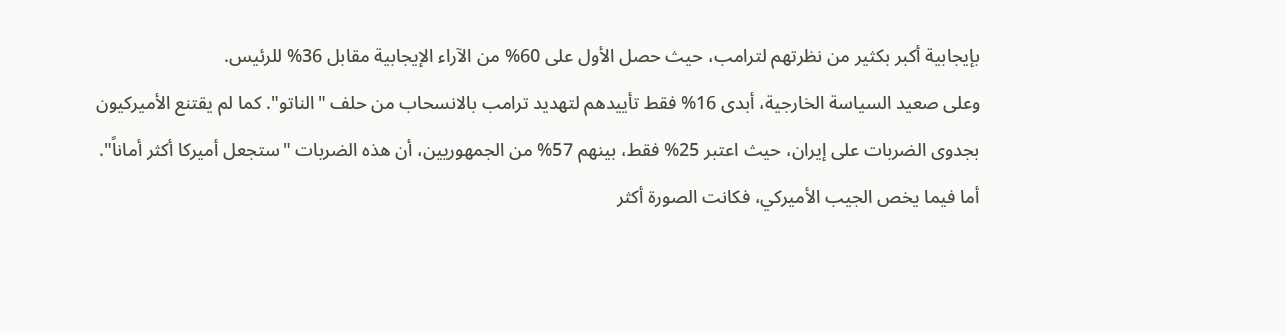بإيجابية أكبر بكثير من نظرتهم لترامب، حيث حصل الأول على 60% من الآراء الإيجابية مقابل 36% للرئيس.
وعلى صعيد السياسة الخارجية، أبدى 16% فقط تأييدهم لتهديد ترامب بالانسحاب من حلف "الناتو". كما لم يقتنع الأميركيون بجدوى الضربات على إيران، حيث اعتبر 25% فقط، بينهم 57% من الجمهوريين، أن هذه الضربات "ستجعل أميركا أكثر أماناً".
أما فيما يخص الجيب الأميركي، فكانت الصورة أكثر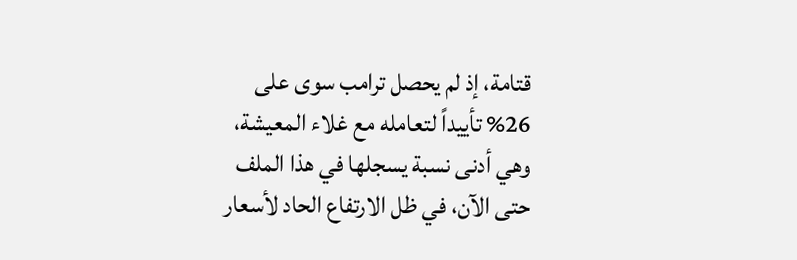قتامة، إذ لم يحصل ترامب سوى على 26% تأييداً لتعامله مع غلاء المعيشة، وهي أدنى نسبة يسجلها في هذا الملف حتى الآن، في ظل الارتفاع الحاد لأسعار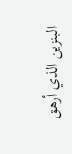البنزين الذي أرهق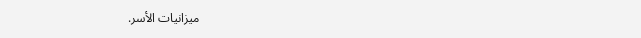ميزانيات الأسر.